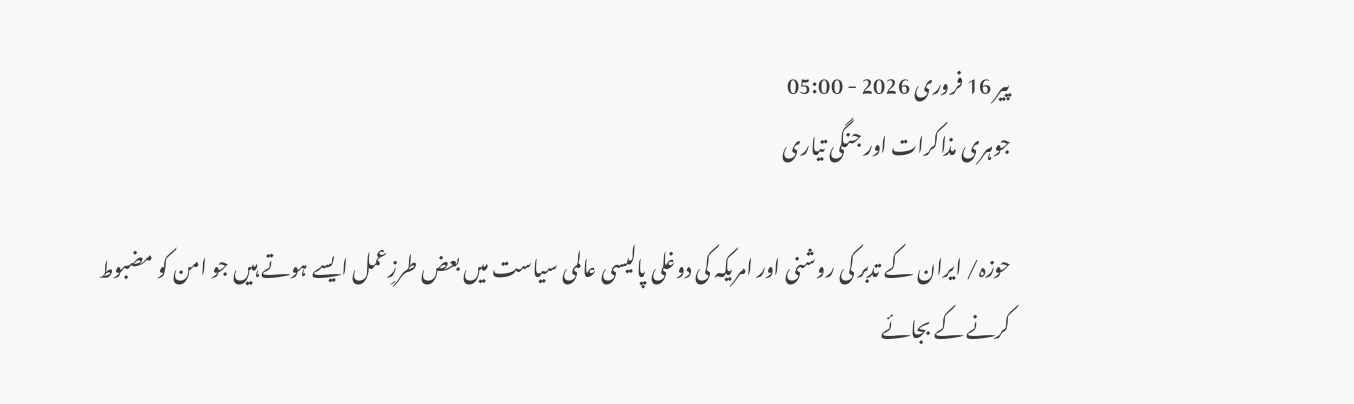پیر 16 فروری 2026 - 05:00
جوہری مذاکرات اور جنگی تیاری

حوزہ/ ایران کے تدبر کی روشنی اور امریکہ کی دوغلی پالیسی عالمی سیاست میں بعض طرزِعمل ایسے ہوتے ہیں جو امن کو مضبوط کرنے کے بجائے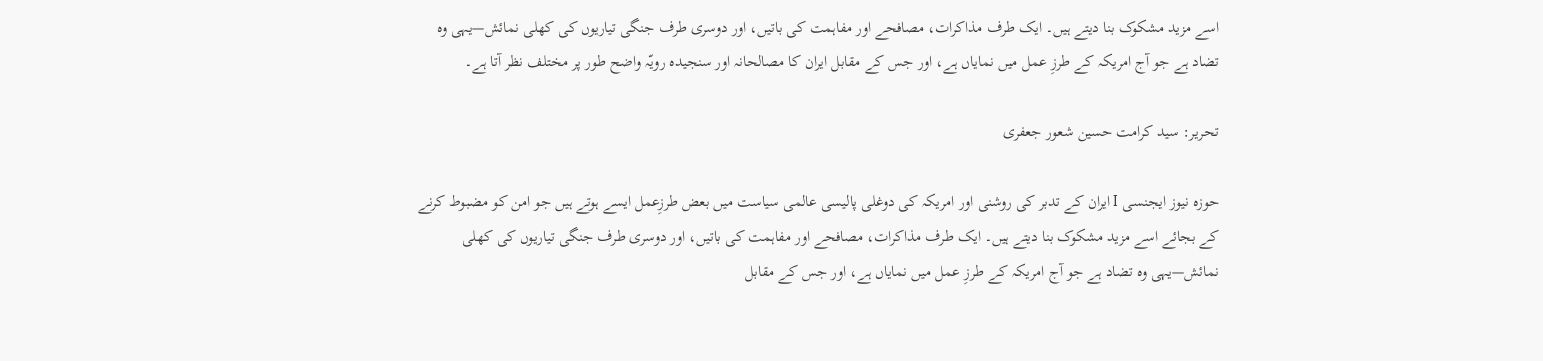اسے مزید مشکوک بنا دیتے ہیں۔ ایک طرف مذاکرات، مصافحے اور مفاہمت کی باتیں، اور دوسری طرف جنگی تیاریوں کی کھلی نمائش—یہی وہ تضاد ہے جو آج امریکہ کے طرزِ عمل میں نمایاں ہے، اور جس کے مقابل ایران کا مصالحانہ اور سنجیدہ رویّہ واضح طور پر مختلف نظر آتا ہے۔

تحریر: سید کرامت حسین شعور جعفری

حوزہ نیوز ایجنسی I ایران کے تدبر کی روشنی اور امریکہ کی دوغلی پالیسی عالمی سیاست میں بعض طرزِعمل ایسے ہوتے ہیں جو امن کو مضبوط کرنے کے بجائے اسے مزید مشکوک بنا دیتے ہیں۔ ایک طرف مذاکرات، مصافحے اور مفاہمت کی باتیں، اور دوسری طرف جنگی تیاریوں کی کھلی نمائش—یہی وہ تضاد ہے جو آج امریکہ کے طرزِ عمل میں نمایاں ہے، اور جس کے مقابل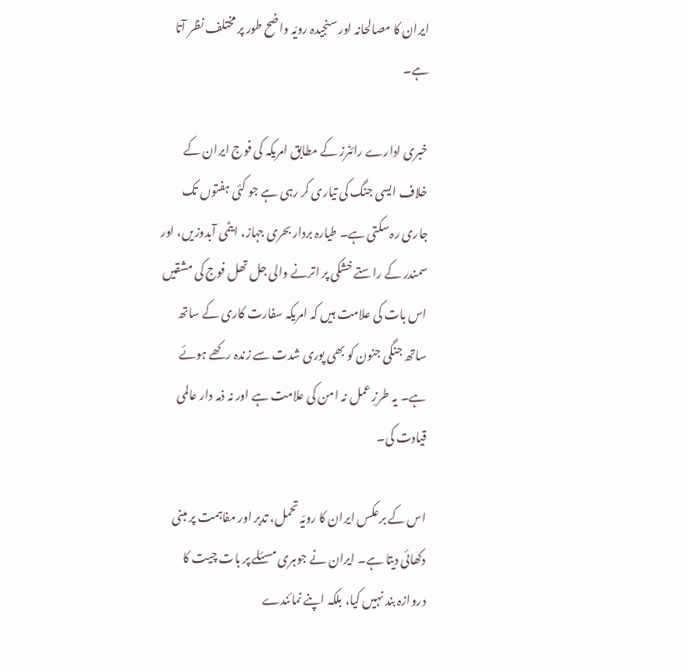ایران کا مصالحانہ اور سنجیدہ رویّہ واضح طور پر مختلف نظر آتا ہے۔

خبری ادارے رائٹرز کے مطابق امریکہ کی فوج ایران کے خلاف ایسی جنگ کی تیاری کر رہی ہے جو کئی ہفتوں تک جاری رہ سکتی ہے۔ طیارہ بردار بحری جہاز، ایٹمی آبدوزیں، اور سمندر کے راستے خشکی پر اترنے والی جل تھل فوج کی مشقیں اس بات کی علامت ہیں کہ امریکہ سفارت کاری کے ساتھ ساتھ جنگی جنون کو بھی پوری شدت سے زندہ رکھے ہوئے ہے۔ یہ طرزِ عمل نہ امن کی علامت ہے اور نہ ذمہ دار عالمی قیادت کی۔

اس کے برعکس ایران کا رویّہ تحمل، تدبر اور مفاہمت پر مبنی دکھائی دیتا ہے۔ ایران نے جوہری مسئلے پر بات چیت کا دروازہ بند نہیں کیا، بلکہ اپنے نمائندے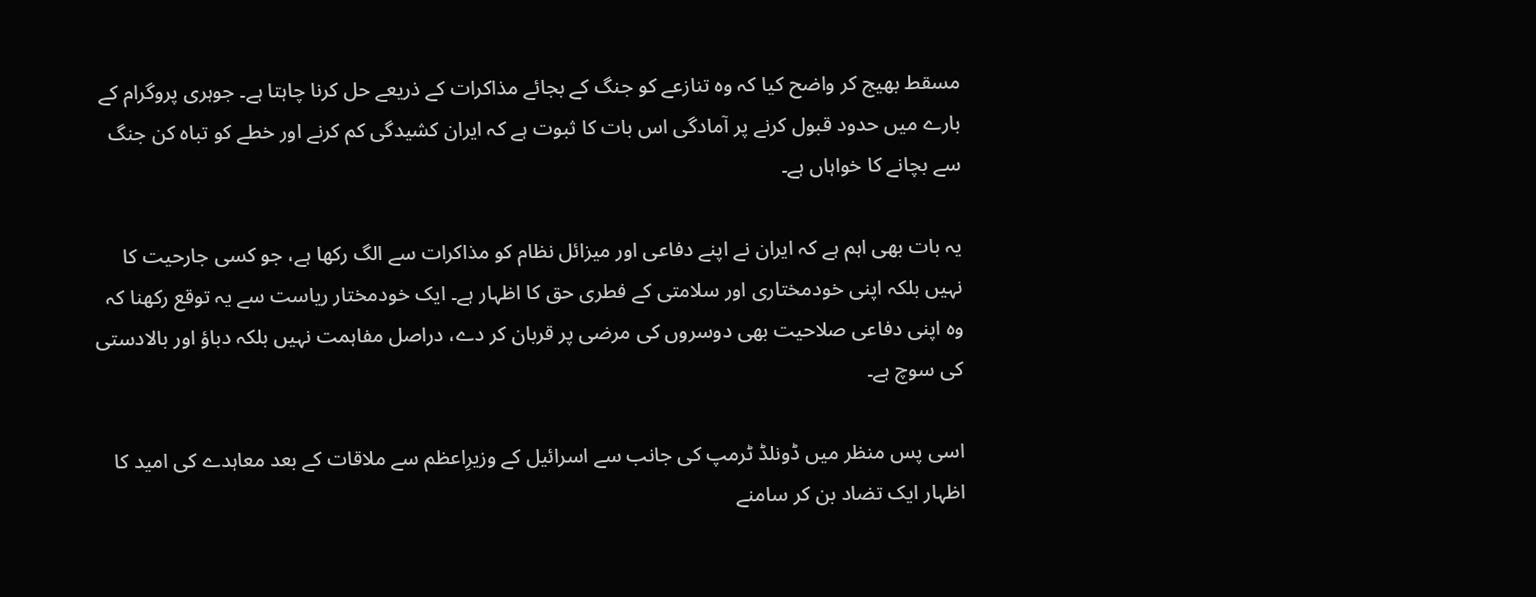مسقط بھیج کر واضح کیا کہ وہ تنازعے کو جنگ کے بجائے مذاکرات کے ذریعے حل کرنا چاہتا ہے۔ جوہری پروگرام کے بارے میں حدود قبول کرنے پر آمادگی اس بات کا ثبوت ہے کہ ایران کشیدگی کم کرنے اور خطے کو تباہ کن جنگ سے بچانے کا خواہاں ہے۔

یہ بات بھی اہم ہے کہ ایران نے اپنے دفاعی اور میزائل نظام کو مذاکرات سے الگ رکھا ہے، جو کسی جارحیت کا نہیں بلکہ اپنی خودمختاری اور سلامتی کے فطری حق کا اظہار ہے۔ ایک خودمختار ریاست سے یہ توقع رکھنا کہ وہ اپنی دفاعی صلاحیت بھی دوسروں کی مرضی پر قربان کر دے، دراصل مفاہمت نہیں بلکہ دباؤ اور بالادستی کی سوچ ہے۔

اسی پس منظر میں ڈونلڈ ٹرمپ کی جانب سے اسرائیل کے وزیرِاعظم سے ملاقات کے بعد معاہدے کی امید کا اظہار ایک تضاد بن کر سامنے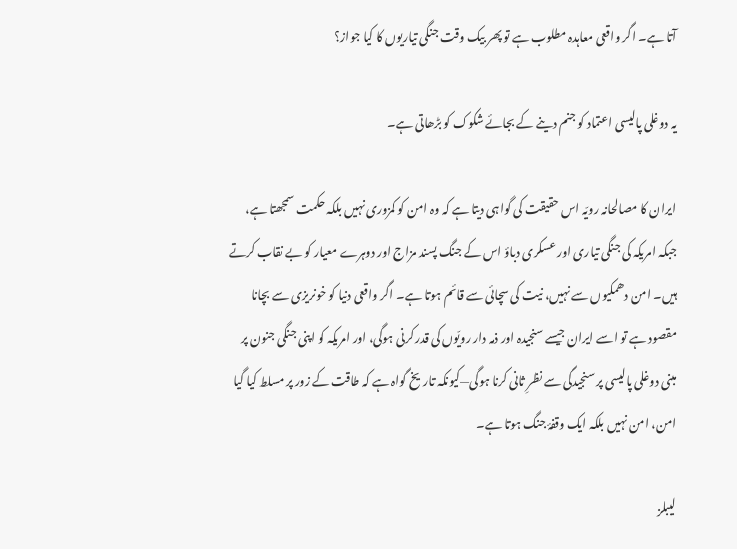آتا ہے۔ اگر واقعی معاہدہ مطلوب ہے تو پھر بیک وقت جنگی تیاریوں کا کیا جواز؟

یہ دوغلی پالیسی اعتماد کو جنم دینے کے بجائے شکوک کو بڑھاتی ہے۔

ایران کا مصالحانہ رویّہ اس حقیقت کی گواہی دیتا ہے کہ وہ امن کو کمزوری نہیں بلکہ حکمت سمجھتا ہے، جبکہ امریکہ کی جنگی تیاری اور عسکری دباؤ اس کے جنگ پسند مزاج اور دوہرے معیار کو بے نقاب کرتے ہیں۔ امن دھمکیوں سے نہیں، نیت کی سچائی سے قائم ہوتا ہے۔ اگر واقعی دنیا کو خونریزی سے بچانا مقصود ہے تو اسے ایران جیسے سنجیدہ اور ذمہ دار رویّوں کی قدر کرنی ہوگی، اور امریکہ کو اپنی جنگی جنون پر مبنی دوغلی پالیسی پر سنجیدگی سے نظرِ ثانی کرنا ہوگی—کیونکہ تاریخ گواہ ہے کہ طاقت کے زور پر مسلط کیا گیا امن، امن نہیں بلکہ ایک وقفۂ جنگ ہوتا ہے۔

لیبلز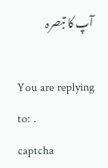آپ کا تبصرہ

You are replying to: .
captcha